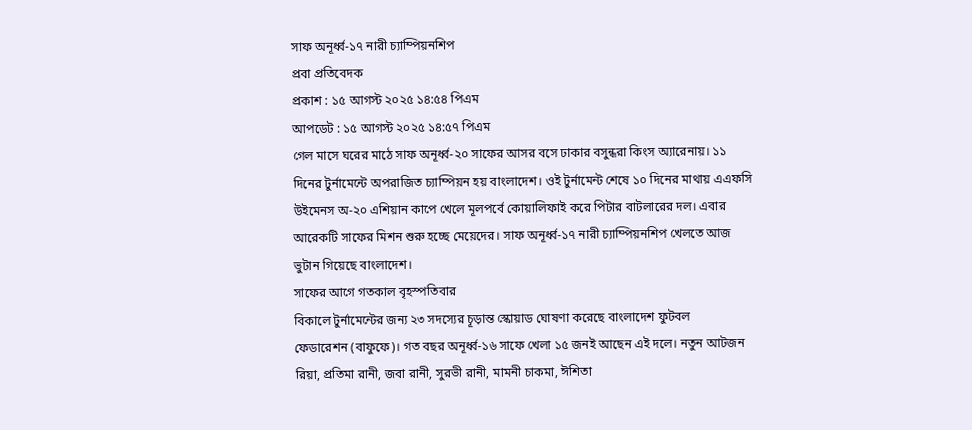সাফ অনূর্ধ্ব-১৭ নারী চ্যাম্পিয়নশিপ
প্রবা প্রতিবেদক
প্রকাশ : ১৫ আগস্ট ২০২৫ ১৪:৫৪ পিএম
আপডেট : ১৫ আগস্ট ২০২৫ ১৪:৫৭ পিএম
গেল মাসে ঘরের মাঠে সাফ অনূর্ধ্ব-২০ সাফের আসর বসে ঢাকার বসুন্ধরা কিংস অ্যারেনায়। ১১ দিনের টুর্নামেন্টে অপরাজিত চ্যাম্পিয়ন হয় বাংলাদেশ। ওই টুর্নামেন্ট শেষে ১০ দিনের মাথায় এএফসি উইমেনস অ-২০ এশিয়ান কাপে খেলে মূলপর্বে কোয়ালিফাই করে পিটার বাটলারের দল। এবার আরেকটি সাফের মিশন শুরু হচ্ছে মেয়েদের। সাফ অনূর্ধ্ব-১৭ নারী চ্যাম্পিয়নশিপ খেলতে আজ ভুটান গিয়েছে বাংলাদেশ।
সাফের আগে গতকাল বৃহস্পতিবার
বিকালে টুর্নামেন্টের জন্য ২৩ সদস্যের চূড়ান্ত স্কোয়াড ঘোষণা করেছে বাংলাদেশ ফুটবল
ফেডারেশন (বাফুফে)। গত বছর অনূর্ধ্ব-১৬ সাফে খেলা ১৫ জনই আছেন এই দলে। নতুন আটজন
রিয়া, প্রতিমা রানী, জবা রানী, সুরভী রানী, মামনী চাকমা, ঈশিতা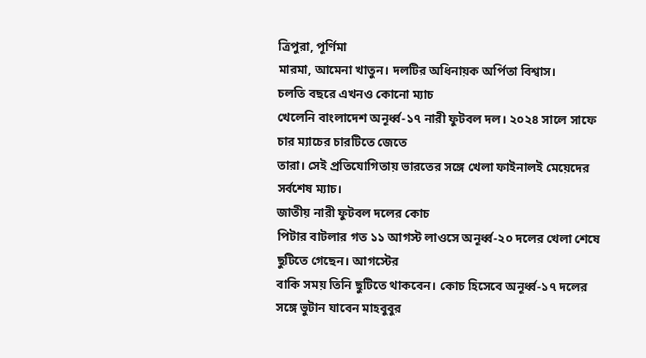ত্রিপুরা, পূর্ণিমা
মারমা, আমেনা খাতুন। দলটির অধিনায়ক অর্পিতা বিশ্বাস।
চলতি বছরে এখনও কোনো ম্যাচ
খেলেনি বাংলাদেশ অনূর্ধ্ব-১৭ নারী ফুটবল দল। ২০২৪ সালে সাফে চার ম্যাচের চারটিতে জেতে
তারা। সেই প্রতিযোগিতায় ভারতের সঙ্গে খেলা ফাইনালই মেয়েদের সর্বশেষ ম্যাচ।
জাতীয় নারী ফুটবল দলের কোচ
পিটার বাটলার গত ১১ আগস্ট লাওসে অনূর্ধ্ব-২০ দলের খেলা শেষে ছুটিতে গেছেন। আগস্টের
বাকি সময় তিনি ছুটিতে থাকবেন। কোচ হিসেবে অনূর্ধ্ব-১৭ দলের সঙ্গে ভুটান যাবেন মাহবুবুর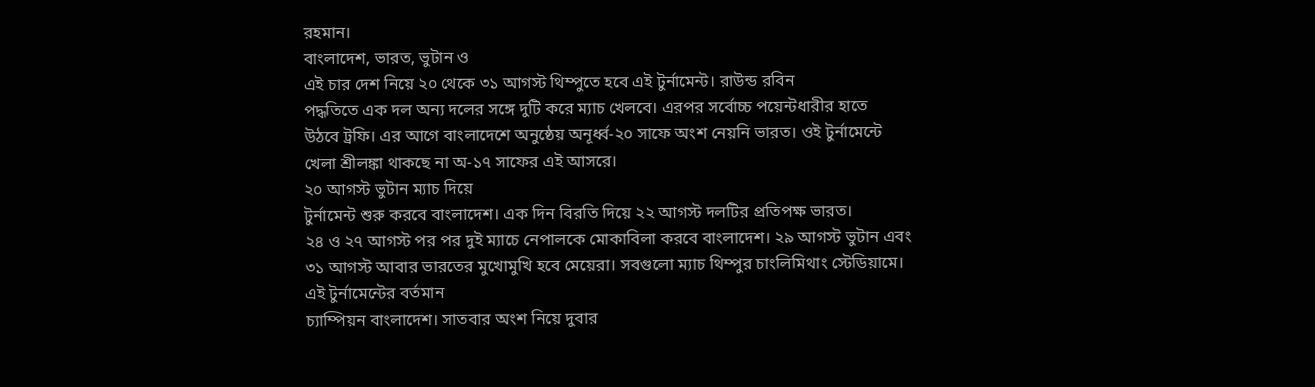রহমান।
বাংলাদেশ, ভারত, ভুটান ও
এই চার দেশ নিয়ে ২০ থেকে ৩১ আগস্ট থিম্পুতে হবে এই টুর্নামেন্ট। রাউন্ড রবিন
পদ্ধতিতে এক দল অন্য দলের সঙ্গে দুটি করে ম্যাচ খেলবে। এরপর সর্বোচ্চ পয়েন্টধারীর হাতে
উঠবে ট্রফি। এর আগে বাংলাদেশে অনুষ্ঠেয় অনূর্ধ্ব-২০ সাফে অংশ নেয়নি ভারত। ওই টুর্নামেন্টে
খেলা শ্রীলঙ্কা থাকছে না অ-১৭ সাফের এই আসরে।
২০ আগস্ট ভুটান ম্যাচ দিয়ে
টুর্নামেন্ট শুরু করবে বাংলাদেশ। এক দিন বিরতি দিয়ে ২২ আগস্ট দলটির প্রতিপক্ষ ভারত।
২৪ ও ২৭ আগস্ট পর পর দুই ম্যাচে নেপালকে মোকাবিলা করবে বাংলাদেশ। ২৯ আগস্ট ভুটান এবং
৩১ আগস্ট আবার ভারতের মুখোমুখি হবে মেয়েরা। সবগুলো ম্যাচ থিম্পুর চাংলিমিথাং স্টেডিয়ামে।
এই টুর্নামেন্টের বর্তমান
চ্যাম্পিয়ন বাংলাদেশ। সাতবার অংশ নিয়ে দুবার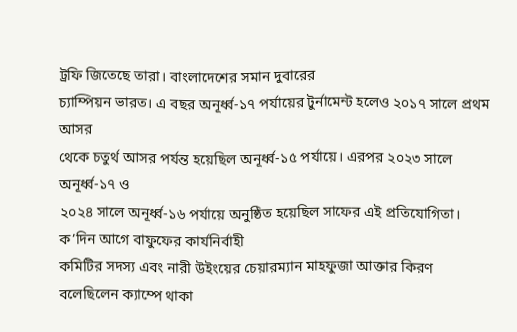ট্রফি জিতেছে তারা। বাংলাদেশের সমান দুবারের
চ্যাম্পিয়ন ভারত। এ বছর অনূর্ধ্ব-১৭ পর্যায়ের টুর্নামেন্ট হলেও ২০১৭ সালে প্রথম আসর
থেকে চতুর্থ আসর পর্যন্ত হয়েছিল অনূর্ধ্ব-১৫ পর্যায়ে। এরপর ২০২৩ সালে অনূর্ধ্ব-১৭ ও
২০২৪ সালে অনূর্ধ্ব-১৬ পর্যায়ে অনুষ্ঠিত হয়েছিল সাফের এই প্রতিযোগিতা।
ক’দিন আগে বাফুফের কার্যনির্বাহী
কমিটির সদস্য এবং নারী উইংয়ের চেয়ারম্যান মাহফুজা আক্তার কিরণ বলেছিলেন ক্যাম্পে থাকা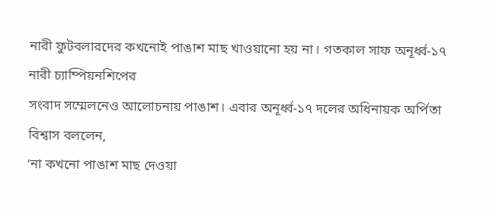নারী ফুটবলারদের কখনোই পাঙাশ মাছ খাওয়ানো হয় না। গতকাল সাফ অনূর্ধ্ব-১৭ নারী চ্যাম্পিয়নশিপের
সংবাদ সম্মেলনেও আলোচনায় পাঙাশ। এবার অনূর্ধ্ব-১৭ দলের অধিনায়ক অর্পিতা বিশ্বাস বললেন,
‘না কখনো পাঙাশ মাছ দেওয়া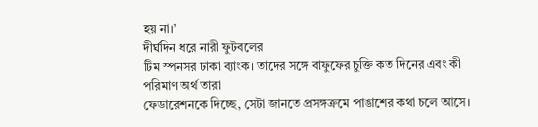হয় না।’
দীর্ঘদিন ধরে নারী ফুটবলের
টিম স্পনসর ঢাকা ব্যাংক। তাদের সঙ্গে বাফুফের চুক্তি কত দিনের এবং কী পরিমাণ অর্থ তারা
ফেডারেশনকে দিচ্ছে, সেটা জানতে প্রসঙ্গক্রমে পাঙাশের কথা চলে আসে।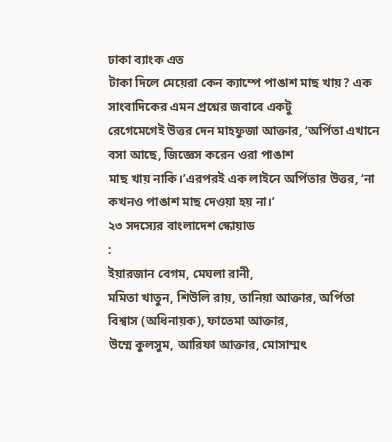ঢাকা ব্যাংক এত
টাকা দিলে মেয়েরা কেন ক্যাম্পে পাঙাশ মাছ খায়? এক সাংবাদিকের এমন প্রশ্নের জবাবে একটু
রেগেমেগেই উত্তর দেন মাহফুজা আক্তার, ‘অর্পিতা এখানে বসা আছে, জিজ্ঞেস করেন ওরা পাঙাশ
মাছ খায় নাকি।’এরপরই এক লাইনে অর্পিতার উত্তর, ‘না কখনও পাঙাশ মাছ দেওয়া হয় না।’
২৩ সদস্যের বাংলাদেশ স্কোয়াড
:
ইয়ারজান বেগম, মেঘলা রানী,
মমিতা খাতুন, শিউলি রায়, তানিয়া আক্তার, অর্পিতা বিশ্বাস (অধিনায়ক), ফাতেমা আক্তার,
উম্মে কুলসুম, আরিফা আক্তার, মোসাম্মৎ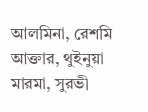আলমিনা, রেশমি আক্তার, থুইনুয়া মারমা, সুরভী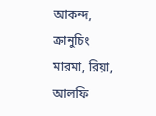আকন্দ, ক্রানুচিং মারমা, রিয়া, আলফি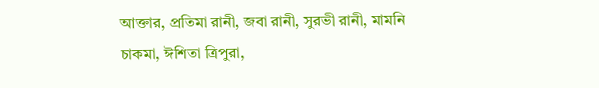আক্তার, প্রতিমা রানী, জবা রানী, সুরভী রানী, মামনি
চাকমা, ঈশিতা ত্রিপুরা,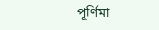পূর্ণিমা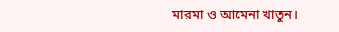মারমা ও আমেনা খাতুন।